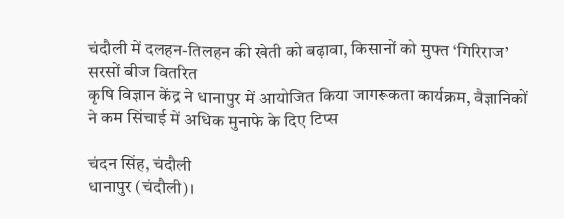चंदौली में दलहन-तिलहन की खेती को बढ़ावा, किसानों को मुफ्त ‘गिरिराज’ सरसों बीज वितरित
कृषि विज्ञान केंद्र ने धानापुर में आयोजित किया जागरूकता कार्यक्रम, वैज्ञानिकों ने कम सिंचाई में अधिक मुनाफे के दिए टिप्स

चंदन सिंह, चंदौली
धानापुर (चंदौली)।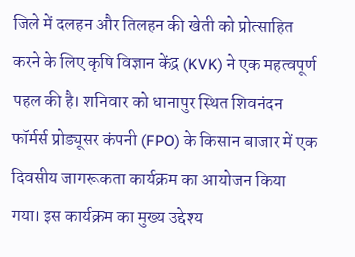जिले में दलहन और तिलहन की खेती को प्रोत्साहित करने के लिए कृषि विज्ञान केंद्र (KVK) ने एक महत्वपूर्ण पहल की है। शनिवार को धानापुर स्थित शिवनंदन फॉर्मर्स प्रोड्यूसर कंपनी (FPO) के किसान बाजार में एक दिवसीय जागरूकता कार्यक्रम का आयोजन किया गया। इस कार्यक्रम का मुख्य उद्देश्य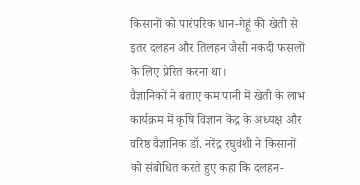किसानों को पारंपरिक धान-गेहूं की खेती से इतर दलहन और तिलहन जैसी नकदी फसलों के लिए प्रेरित करना था।
वैज्ञानिकों ने बताए कम पानी में खेती के लाभ
कार्यक्रम में कृषि विज्ञान केंद्र के अध्यक्ष और वरिष्ठ वैज्ञानिक डॉ. नरेंद्र रघुवंशी ने किसानों को संबोधित करते हुए कहा कि दलहन-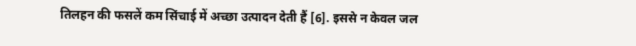तिलहन की फसलें कम सिंचाई में अच्छा उत्पादन देती हैं [6]. इससे न केवल जल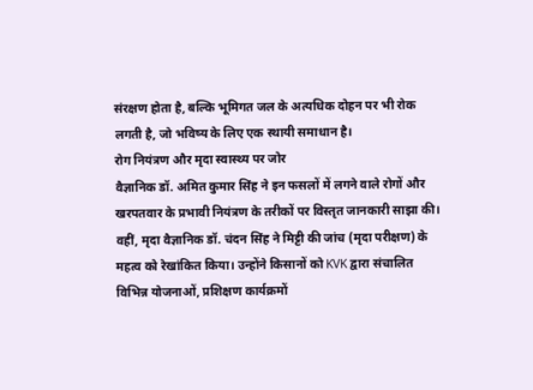संरक्षण होता है, बल्कि भूमिगत जल के अत्यधिक दोहन पर भी रोक लगती है, जो भविष्य के लिए एक स्थायी समाधान है।
रोग नियंत्रण और मृदा स्वास्थ्य पर जोर
वैज्ञानिक डॉ. अमित कुमार सिंह ने इन फसलों में लगने वाले रोगों और खरपतवार के प्रभावी नियंत्रण के तरीकों पर विस्तृत जानकारी साझा की। वहीं, मृदा वैज्ञानिक डॉ. चंदन सिंह ने मिट्टी की जांच (मृदा परीक्षण) के महत्व को रेखांकित किया। उन्होंने किसानों को KVK द्वारा संचालित विभिन्न योजनाओं, प्रशिक्षण कार्यक्रमों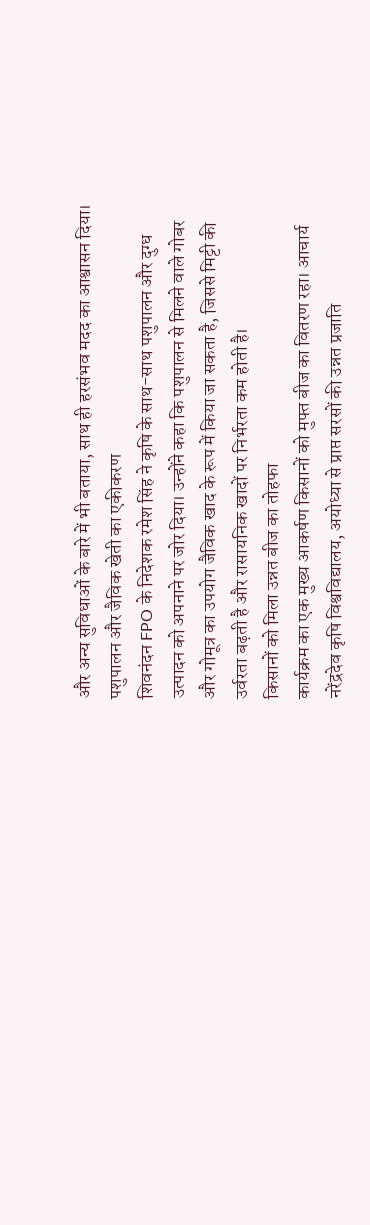और अन्य सुविधाओं के बारे में भी बताया, साथ ही हरसंभव मदद का आश्वासन दिया।
पशुपालन और जैविक खेती का एकीकरण
शिवनंदन FPO के निदेशक रमेश सिंह ने कृषि के साथ-साथ पशुपालन और दुग्ध उत्पादन को अपनाने पर जोर दिया। उन्होंने कहा कि पशुपालन से मिलने वाले गोबर और गोमूत्र का उपयोग जैविक खाद के रूप में किया जा सकता है, जिससे मिट्टी की उर्वरता बढ़ती है और रासायनिक खादों पर निर्भरता कम होती है।
किसानों को मिला उन्नत बीज का तोहफा
कार्यक्रम का एक मुख्य आकर्षण किसानों को मुफ्त बीज का वितरण रहा। आचार्य नरेंद्रदेव कृषि विश्वविद्यालय, अयोध्या से प्राप्त सरसों की उन्नत प्रजाति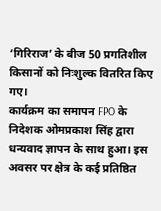‘गिरिराज’ के बीज 50 प्रगतिशील किसानों को निःशुल्क वितरित किए गए।
कार्यक्रम का समापन FPO के निदेशक ओमप्रकाश सिंह द्वारा धन्यवाद ज्ञापन के साथ हुआ। इस अवसर पर क्षेत्र के कई प्रतिष्ठित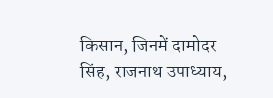किसान, जिनमें दामोदर सिंह, राजनाथ उपाध्याय,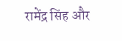रामेंद्र सिंह और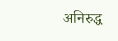अनिरुद्ध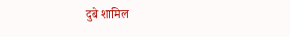दुबे शामिल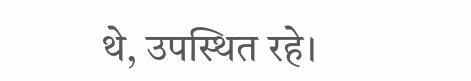थे, उपस्थित रहे।